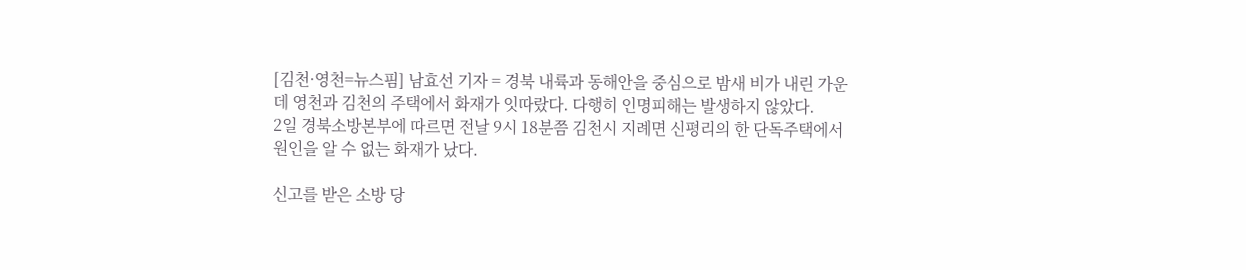[김천·영천=뉴스핌] 남효선 기자 = 경북 내륙과 동해안을 중심으로 밤새 비가 내린 가운데 영천과 김천의 주택에서 화재가 잇따랐다. 다행히 인명피해는 발생하지 않았다.
2일 경북소방본부에 따르면 전날 9시 18분쯤 김천시 지례면 신평리의 한 단독주택에서 원인을 알 수 없는 화재가 났다.

신고를 받은 소방 당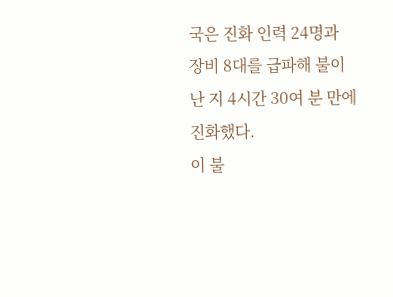국은 진화 인력 24명과 장비 8대를 급파해 불이 난 지 4시간 30여 분 만에 진화했다.
이 불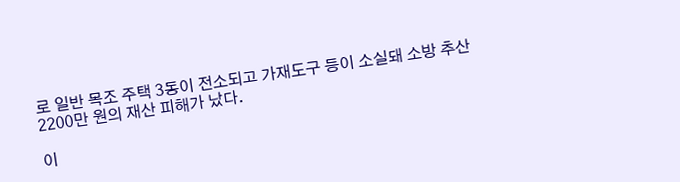로 일반 목조 주택 3동이 전소되고 가재도구 등이 소실돼 소방 추산 2200만 원의 재산 피해가 났다.

이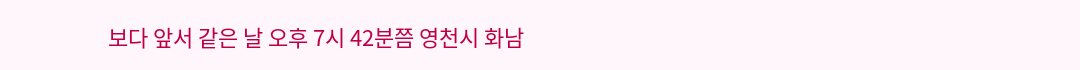보다 앞서 같은 날 오후 7시 42분쯤 영천시 화남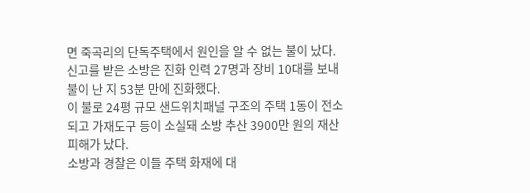면 죽곡리의 단독주택에서 원인을 알 수 없는 불이 났다.
신고를 받은 소방은 진화 인력 27명과 장비 10대를 보내 불이 난 지 53분 만에 진화했다.
이 불로 24평 규모 샌드위치패널 구조의 주택 1동이 전소되고 가재도구 등이 소실돼 소방 추산 3900만 원의 재산 피해가 났다.
소방과 경찰은 이들 주택 화재에 대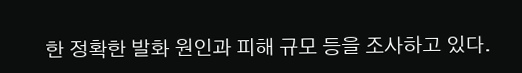한 정확한 발화 원인과 피해 규모 등을 조사하고 있다.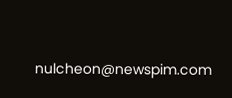nulcheon@newspim.com